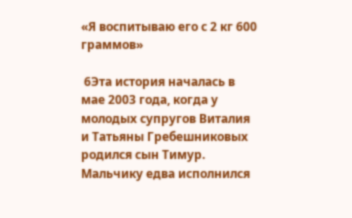«Я воспитываю его с 2 кг 600 граммов»

 6Эта история началась в мае 2003 года, когда у молодых супругов Виталия и Татьяны Гребешниковых родился сын Тимур. Мальчику едва исполнился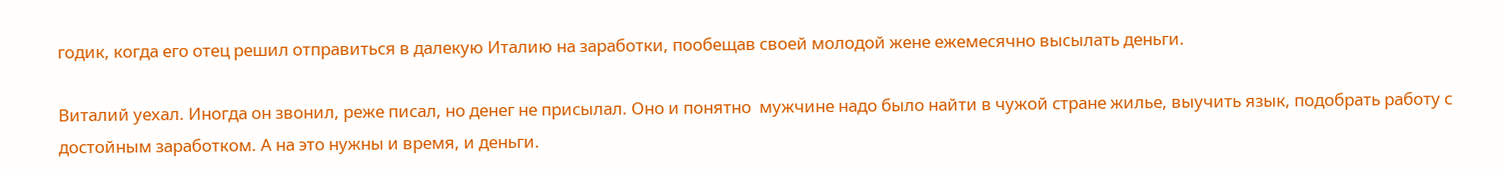годик, когда его отец решил отправиться в далекую Италию на заработки, пообещав своей молодой жене ежемесячно высылать деньги.

Виталий уехал. Иногда он звонил, реже писал, но денег не присылал. Оно и понятно  мужчине надо было найти в чужой стране жилье, выучить язык, подобрать работу с достойным заработком. А на это нужны и время, и деньги.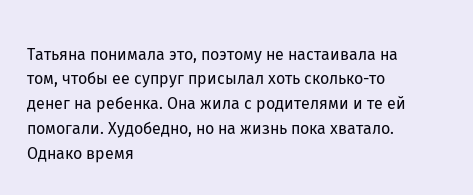Татьяна понимала это, поэтому не настаивала на том, чтобы ее супруг присылал хоть сколько-то денег на ребенка. Она жила с родителями и те ей помогали. Худобедно, но на жизнь пока хватало.
Однако время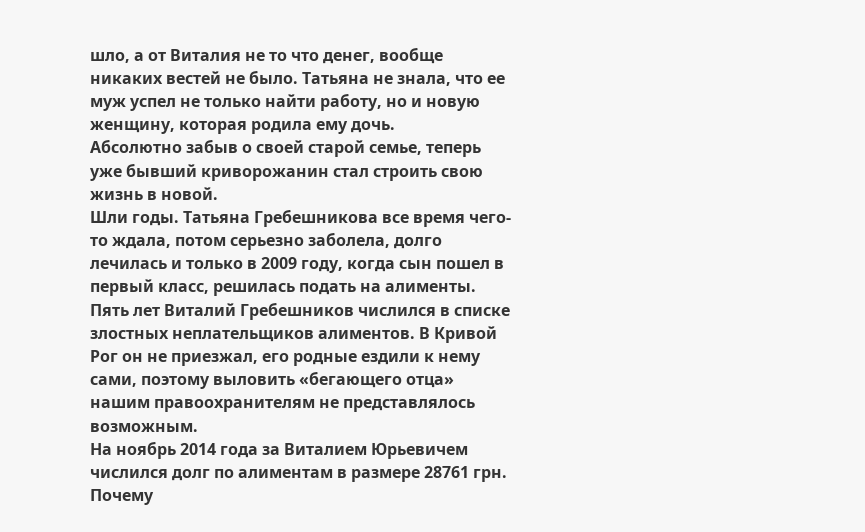шло, а от Виталия не то что денег, вообще никаких вестей не было. Татьяна не знала, что ее муж успел не только найти работу, но и новую женщину, которая родила ему дочь.
Абсолютно забыв о своей старой семье, теперь уже бывший криворожанин стал строить свою жизнь в новой.
Шли годы. Татьяна Гребешникова все время чего-то ждала, потом серьезно заболела, долго лечилась и только в 2009 году, когда сын пошел в первый класс, решилась подать на алименты.
Пять лет Виталий Гребешников числился в списке злостных неплательщиков алиментов. В Кривой Рог он не приезжал, его родные ездили к нему сами, поэтому выловить «бегающего отца» нашим правоохранителям не представлялось возможным.
На ноябрь 2014 года за Виталием Юрьевичем числился долг по алиментам в размере 28761 грн. Почему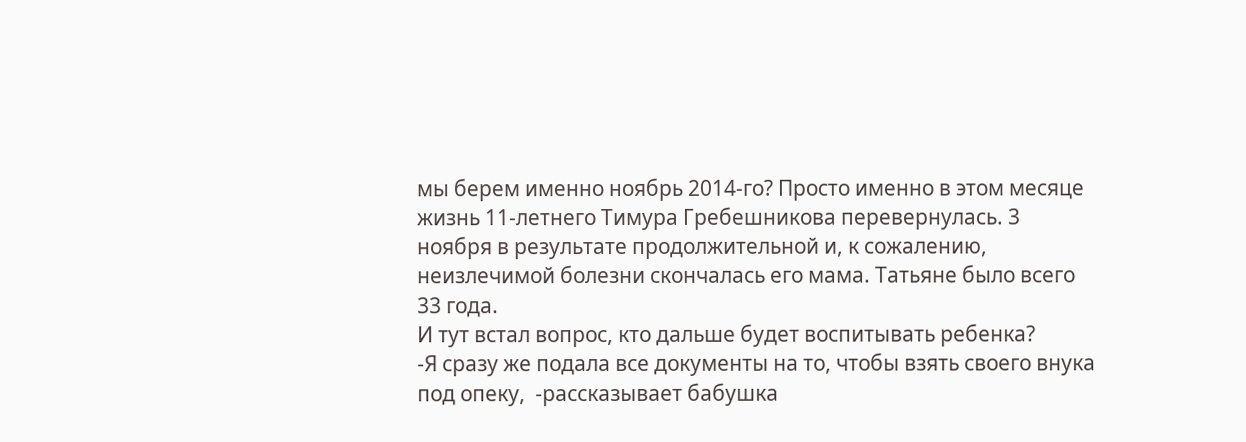мы берем именно ноябрь 2014-го? Просто именно в этом месяце жизнь 11-летнего Тимура Гребешникова перевернулась. 3 ноября в результате продолжительной и, к сожалению, неизлечимой болезни скончалась его мама. Татьяне было всего 33 года.
И тут встал вопрос, кто дальше будет воспитывать ребенка?
-Я сразу же подала все документы на то, чтобы взять своего внука под опеку,  -рассказывает бабушка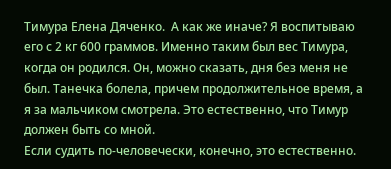Тимура Елена Дяченко.  А как же иначе? Я воспитываю его с 2 кг 600 граммов. Именно таким был вес Тимура, когда он родился. Он, можно сказать, дня без меня не был. Танечка болела, причем продолжительное время, а я за мальчиком смотрела. Это естественно, что Тимур должен быть со мной.
Если судить по-человечески, конечно, это естественно.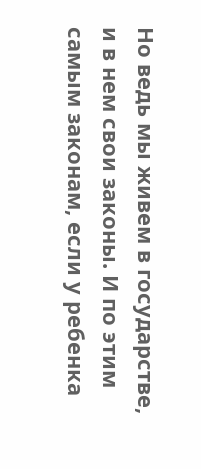Но ведь мы живем в государстве, и в нем свои законы. И по этим самым законам, если у ребенка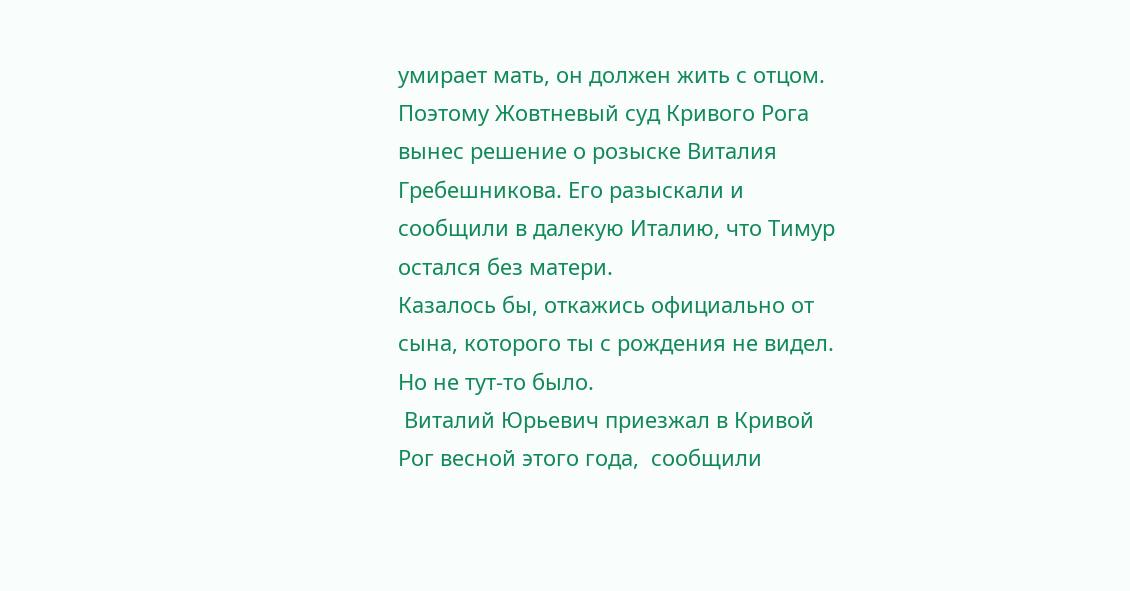умирает мать, он должен жить с отцом. Поэтому Жовтневый суд Кривого Рога вынес решение о розыске Виталия Гребешникова. Его разыскали и сообщили в далекую Италию, что Тимур остался без матери.
Казалось бы, откажись официально от сына, которого ты с рождения не видел. Но не тут-то было.
 Виталий Юрьевич приезжал в Кривой Рог весной этого года,  сообщили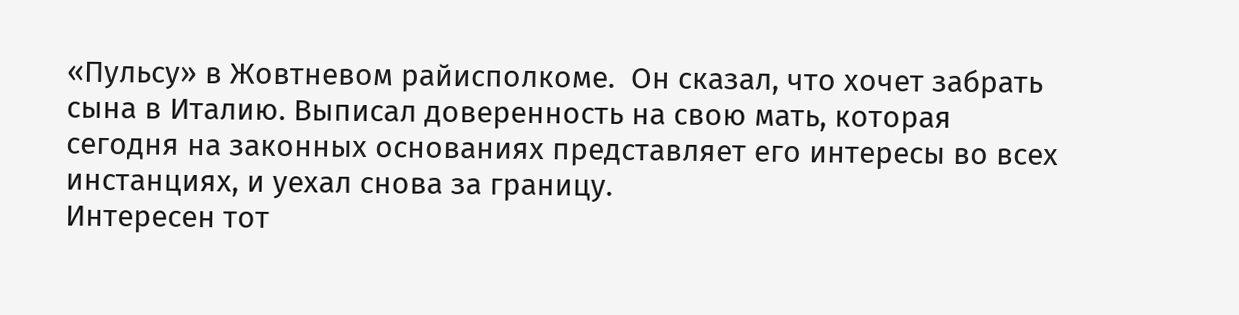«Пульсу» в Жовтневом райисполкоме.  Он сказал, что хочет забрать сына в Италию. Выписал доверенность на свою мать, которая сегодня на законных основаниях представляет его интересы во всех инстанциях, и уехал снова за границу.
Интересен тот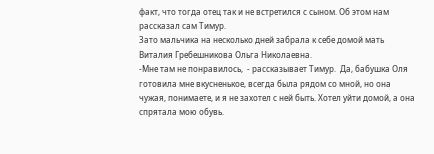факт, что тогда отец так и не встретился с сыном. Об этом нам рассказал сам Тимур.
Зато мальчика на несколько дней забрала к себе домой мать Виталия Гребешникова Ольга Николаевна.
-Мне там не понравилось,  - рассказывает Тимур.  Да, бабушка Оля готовила мне вкусненькое, всегда была рядом со мной, но она чужая, понимаете, и я не захотел с ней быть. Хотел уйти домой, а она спрятала мою обувь.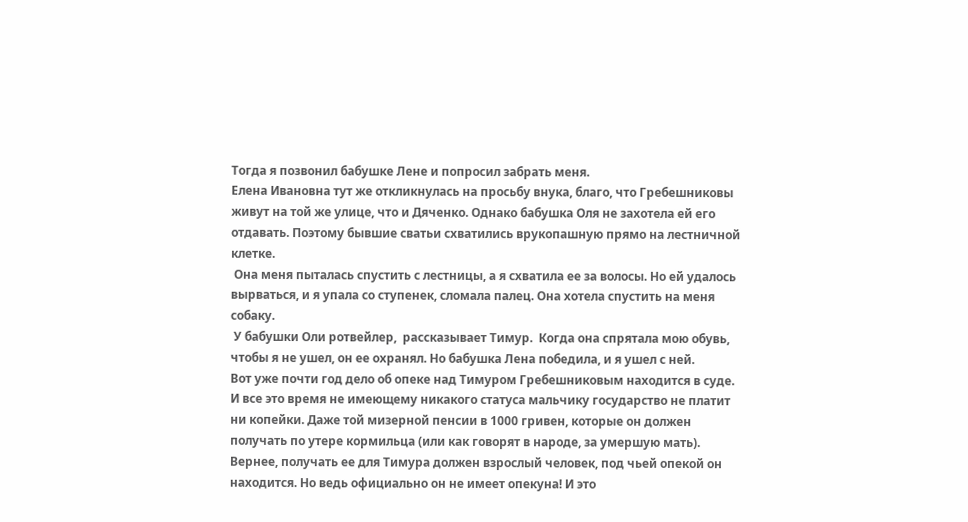Тогда я позвонил бабушке Лене и попросил забрать меня.
Елена Ивановна тут же откликнулась на просьбу внука, благо, что Гребешниковы живут на той же улице, что и Дяченко. Однако бабушка Оля не захотела ей его отдавать. Поэтому бывшие сватьи схватились врукопашную прямо на лестничной клетке.
 Она меня пыталась спустить с лестницы, а я схватила ее за волосы. Но ей удалось вырваться, и я упала со ступенек, сломала палец. Она хотела спустить на меня собаку.
 У бабушки Оли ротвейлер,  рассказывает Тимур.  Когда она спрятала мою обувь, чтобы я не ушел, он ее охранял. Но бабушка Лена победила, и я ушел с ней.
Вот уже почти год дело об опеке над Тимуром Гребешниковым находится в суде. И все это время не имеющему никакого статуса мальчику государство не платит ни копейки. Даже той мизерной пенсии в 1000 гривен, которые он должен получать по утере кормильца (или как говорят в народе, за умершую мать). Вернее, получать ее для Тимура должен взрослый человек, под чьей опекой он находится. Но ведь официально он не имеет опекуна! И это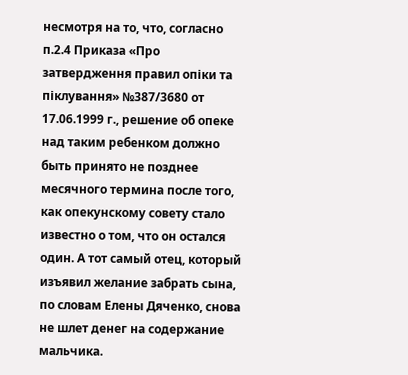несмотря на то, что, согласно п.2.4 Приказа «Про затвердження правил опіки та піклування» №387/3680 от 17.06.1999 г., решение об опеке над таким ребенком должно быть принято не позднее месячного термина после того, как опекунскому совету стало известно о том, что он остался один. А тот самый отец, который изъявил желание забрать сына, по словам Елены Дяченко, снова не шлет денег на содержание мальчика.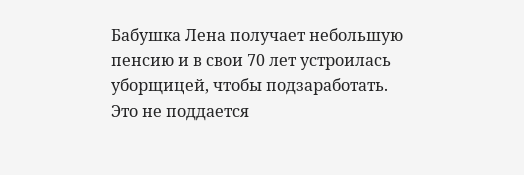Бабушка Лена получает небольшую пенсию и в свои 70 лет устроилась уборщицей, чтобы подзаработать. Это не поддается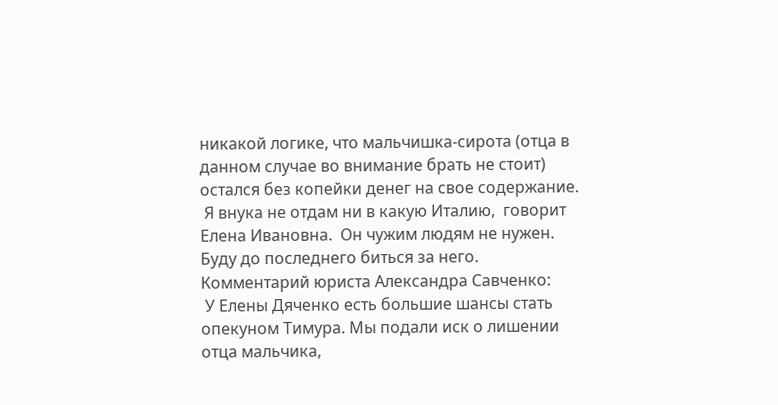никакой логике, что мальчишка-сирота (отца в данном случае во внимание брать не стоит) остался без копейки денег на свое содержание.
 Я внука не отдам ни в какую Италию,  говорит Елена Ивановна.  Он чужим людям не нужен. Буду до последнего биться за него.
Комментарий юриста Александра Савченко:
 У Елены Дяченко есть большие шансы стать опекуном Тимура. Мы подали иск о лишении отца мальчика,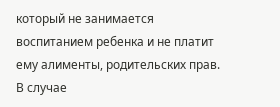который не занимается воспитанием ребенка и не платит ему алименты, родительских прав. В случае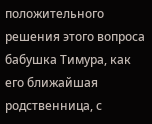положительного решения этого вопроса бабушка Тимура, как его ближайшая родственница, с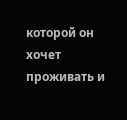которой он хочет проживать и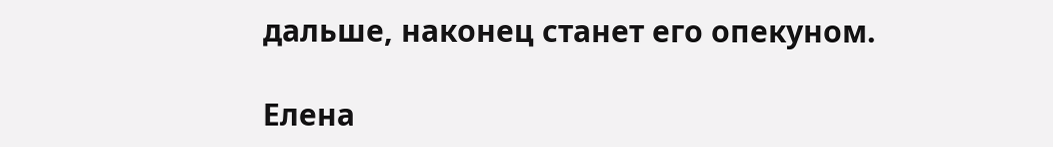дальше, наконец станет его опекуном.

Елена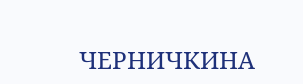ЧЕРНИЧКИНА